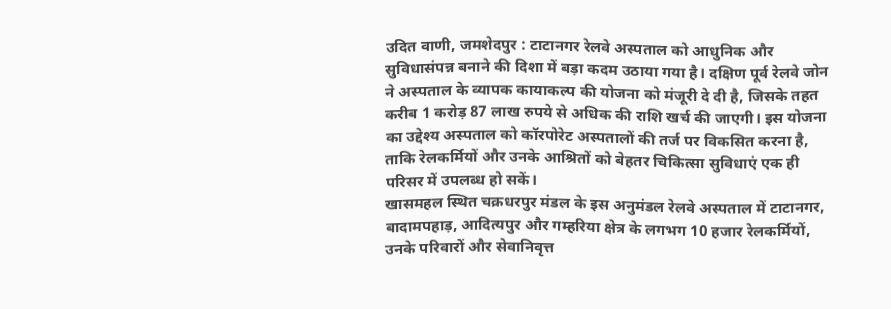उदित वाणी, जमशेदपुर : टाटानगर रेलवे अस्पताल को आधुनिक और सुविधासंपन्न बनाने की दिशा में बड़ा कदम उठाया गया है। दक्षिण पूर्व रेलवे जोन ने अस्पताल के व्यापक कायाकल्प की योजना को मंजूरी दे दी है, जिसके तहत करीब 1 करोड़ 87 लाख रुपये से अधिक की राशि खर्च की जाएगी। इस योजना का उद्देश्य अस्पताल को कॉरपोरेट अस्पतालों की तर्ज पर विकसित करना है, ताकि रेलकर्मियों और उनके आश्रितों को बेहतर चिकित्सा सुविधाएं एक ही परिसर में उपलब्ध हो सकें।
खासमहल स्थित चक्रधरपुर मंडल के इस अनुमंडल रेलवे अस्पताल में टाटानगर, बादामपहाड़, आदित्यपुर और गम्हरिया क्षेत्र के लगभग 10 हजार रेलकर्मियों, उनके परिवारों और सेवानिवृत्त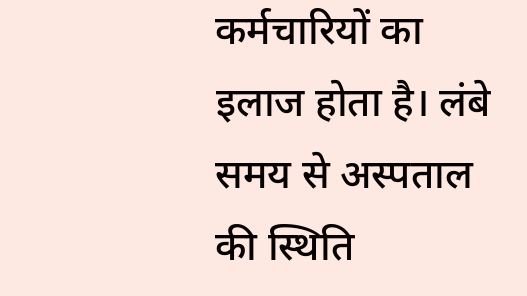कर्मचारियों का इलाज होता है। लंबे समय से अस्पताल की स्थिति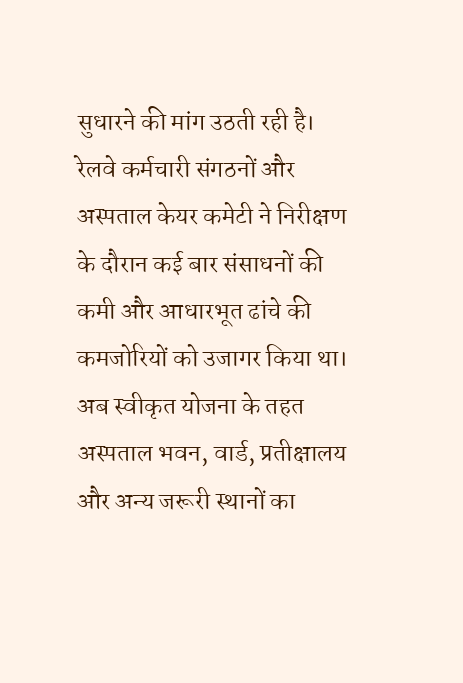सुधारने की मांग उठती रही है। रेलवे कर्मचारी संगठनों और अस्पताल केयर कमेटी ने निरीक्षण के दौरान कई बार संसाधनों की कमी और आधारभूत ढांचे की कमजोरियों को उजागर किया था।
अब स्वीकृत योजना के तहत अस्पताल भवन, वार्ड, प्रतीक्षालय और अन्य जरूरी स्थानों का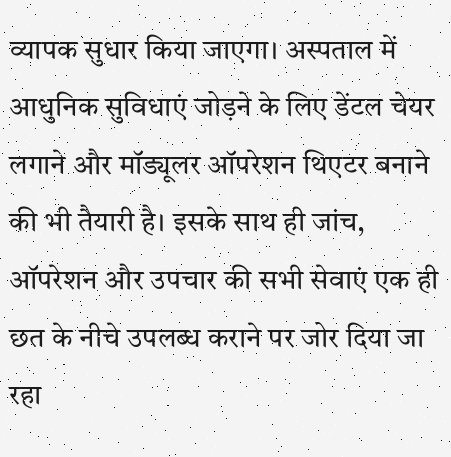व्यापक सुधार किया जाएगा। अस्पताल में आधुनिक सुविधाएं जोड़ने के लिए डेंटल चेयर लगाने और मॉड्यूलर ऑपरेशन थिएटर बनाने की भी तैयारी है। इसके साथ ही जांच, ऑपरेशन और उपचार की सभी सेवाएं एक ही छत के नीचे उपलब्ध कराने पर जोर दिया जा रहा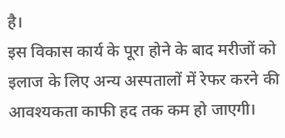है।
इस विकास कार्य के पूरा होने के बाद मरीजों को इलाज के लिए अन्य अस्पतालों में रेफर करने की आवश्यकता काफी हद तक कम हो जाएगी।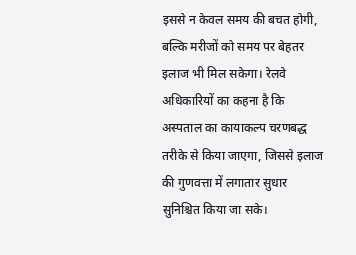इससे न केवल समय की बचत होगी, बल्कि मरीजों को समय पर बेहतर इलाज भी मिल सकेगा। रेलवे अधिकारियों का कहना है कि अस्पताल का कायाकल्प चरणबद्ध तरीके से किया जाएगा, जिससे इलाज की गुणवत्ता में लगातार सुधार सुनिश्चित किया जा सके।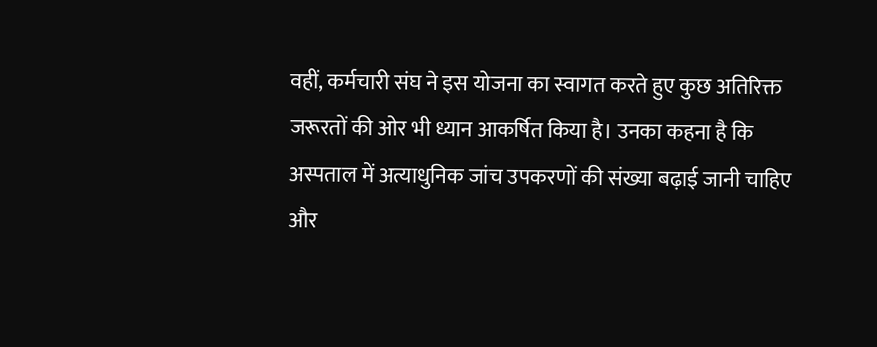वहीं, कर्मचारी संघ ने इस योजना का स्वागत करते हुए कुछ अतिरिक्त जरूरतों की ओर भी ध्यान आकर्षित किया है। उनका कहना है कि अस्पताल में अत्याधुनिक जांच उपकरणों की संख्या बढ़ाई जानी चाहिए और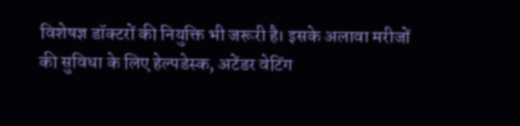विशेषज्ञ डॉक्टरों की नियुक्ति भी जरूरी है। इसके अलावा मरीजों की सुविधा के लिए हेल्पडेस्क, अटेंडर वेटिंग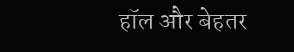हॉल और बेहतर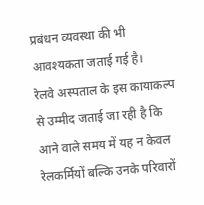प्रबंधन व्यवस्था की भी आवश्यकता जताई गई है।
रेलवे अस्पताल के इस कायाकल्प से उम्मीद जताई जा रही है कि आने वाले समय में यह न केवल रेलकर्मियों बल्कि उनके परिवारों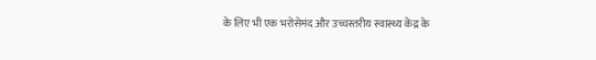के लिए भी एक भरोसेमंद और उच्चस्तरीय स्वास्थ्य केंद्र के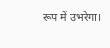रूप में उभरेगा।